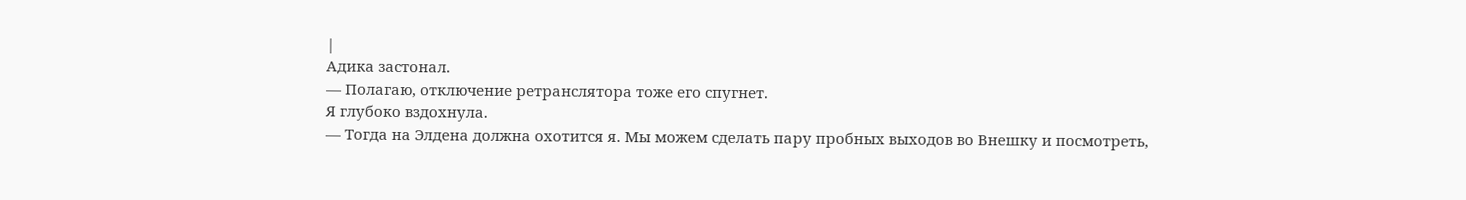|
Адика застонал.
— Полагаю, отключение ретранслятора тоже его спугнет.
Я глубоко вздохнула.
— Тогда на Элдена должна охотится я. Мы можем сделать пару пробных выходов во Внешку и посмотреть,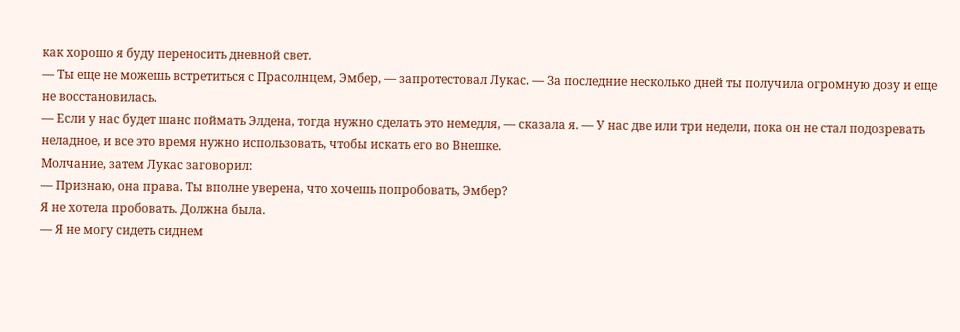как хорошо я буду переносить дневной свет.
— Ты еще не можешь встретиться с Прасолнцем, Эмбер, — запротестовал Лукас. — За последние несколько дней ты получила огромную дозу и еще не восстановилась.
— Если у нас будет шанс поймать Элдена, тогда нужно сделать это немедля, — сказала я. — У нас две или три недели, пока он не стал подозревать неладное, и все это время нужно использовать, чтобы искать его во Внешке.
Молчание, затем Лукас заговорил:
— Признаю, она права. Ты вполне уверена, что хочешь попробовать, Эмбер?
Я не хотела пробовать. Должна была.
— Я не могу сидеть сиднем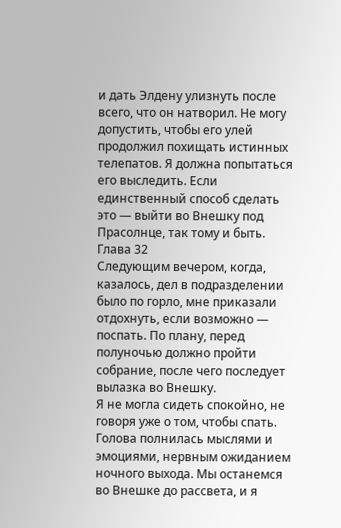и дать Элдену улизнуть после всего, что он натворил. Не могу допустить, чтобы его улей продолжил похищать истинных телепатов. Я должна попытаться его выследить. Если единственный способ сделать это — выйти во Внешку под Прасолнце, так тому и быть.
Глава 32
Следующим вечером, когда, казалось, дел в подразделении было по горло, мне приказали отдохнуть, если возможно — поспать. По плану, перед полуночью должно пройти собрание, после чего последует вылазка во Внешку.
Я не могла сидеть спокойно, не говоря уже о том, чтобы спать. Голова полнилась мыслями и эмоциями, нервным ожиданием ночного выхода. Мы останемся во Внешке до рассвета, и я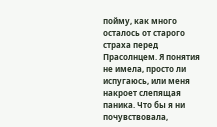пойму, как много осталось от старого страха перед Прасолнцем. Я понятия не имела, просто ли испугаюсь, или меня накроет слепящая паника. Что бы я ни почувствовала,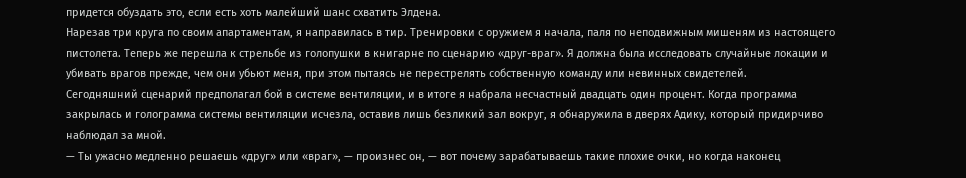придется обуздать это, если есть хоть малейший шанс схватить Элдена.
Нарезав три круга по своим апартаментам, я направилась в тир. Тренировки с оружием я начала, паля по неподвижным мишеням из настоящего пистолета. Теперь же перешла к стрельбе из голопушки в книгарне по сценарию «друг-враг». Я должна была исследовать случайные локации и убивать врагов прежде, чем они убьют меня, при этом пытаясь не перестрелять собственную команду или невинных свидетелей.
Сегодняшний сценарий предполагал бой в системе вентиляции, и в итоге я набрала несчастный двадцать один процент. Когда программа закрылась и голограмма системы вентиляции исчезла, оставив лишь безликий зал вокруг, я обнаружила в дверях Адику, который придирчиво наблюдал за мной.
— Ты ужасно медленно решаешь «друг» или «враг», — произнес он, — вот почему зарабатываешь такие плохие очки, но когда наконец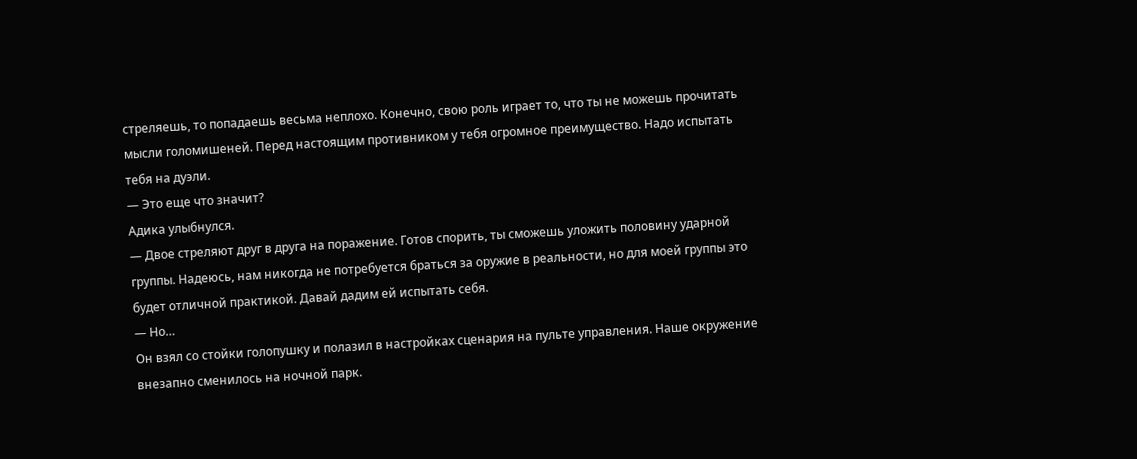стреляешь, то попадаешь весьма неплохо. Конечно, свою роль играет то, что ты не можешь прочитать мысли голомишеней. Перед настоящим противником у тебя огромное преимущество. Надо испытать тебя на дуэли.
— Это еще что значит?
Адика улыбнулся.
— Двое стреляют друг в друга на поражение. Готов спорить, ты сможешь уложить половину ударной группы. Надеюсь, нам никогда не потребуется браться за оружие в реальности, но для моей группы это будет отличной практикой. Давай дадим ей испытать себя.
— Но…
Он взял со стойки голопушку и полазил в настройках сценария на пульте управления. Наше окружение внезапно сменилось на ночной парк.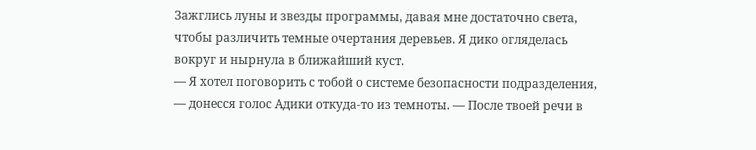Зажглись луны и звезды программы, давая мне достаточно света, чтобы различить темные очертания деревьев. Я дико огляделась вокруг и нырнула в ближайший куст.
— Я хотел поговорить с тобой о системе безопасности подразделения, — донесся голос Адики откуда-то из темноты. — После твоей речи в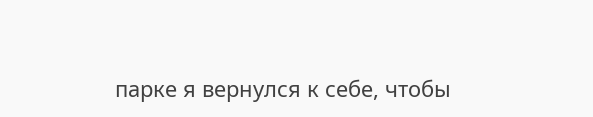парке я вернулся к себе, чтобы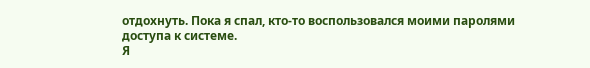отдохнуть. Пока я спал, кто-то воспользовался моими паролями доступа к системе.
Я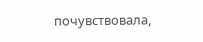почувствовала,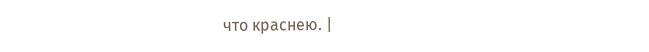что краснею. |